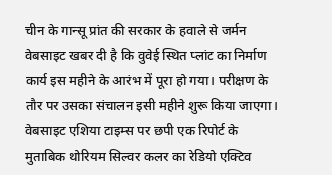चीन के गान्सू प्रांत की सरकार के हवाले से जर्मन वेबसाइट खबर दी है कि वुवेई स्थित प्लांट का निर्माण कार्य इस महीने के आरंभ में पूरा हो गया। परीक्षण के तौर पर उसका संचालन इसी महीने शुरू किया जाएगा। वेबसाइट एशिया टाइम्स पर छपी एक रिपोर्ट के मुताबिक थोरियम सिल्वर कलर का रेडियो एक्टिव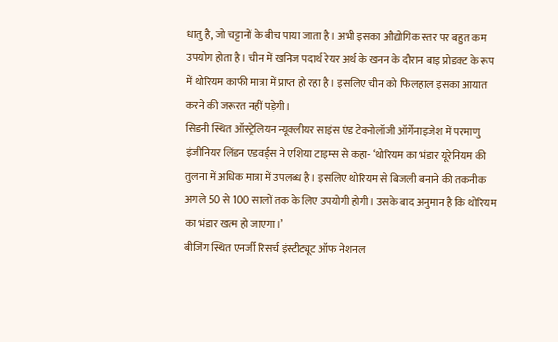धातु है, जो चट्टानों के बीच पाया जाता है। अभी इसका औद्योगिक स्तर पर बहुत कम उपयोग होता है। चीन में खनिज पदार्थ रेयर अर्थ के खनन के दौरान बाइ प्रोडक्ट के रूप में थोरियम काफी मात्रा में प्राप्त हो रहा है। इसलिए चीन को फिलहाल इसका आयात करने की जरूरत नहीं पड़ेगी।
सिडनी स्थित ऑस्ट्रेलियन न्यूक्लीयर साइंस एंड टेक्नोलॉजी ऑर्गेनाइजेश में परमाणु इंजीनियर लिंडन एडवर्ड्स ने एशिया टाइम्स से कहा- ‘थोरियम का भंडार यूरेनियम की तुलना में अधिक मात्रा में उपलब्ध है। इसलिए थोरियम से बिजली बनाने की तकनीक अगले 50 से 100 सालों तक के लिए उपयोगी होगी। उसके बाद अनुमान है कि थोरियम का भंडार खत्म हो जाएगा।’
बीजिंग स्थित एनर्जी रिसर्च इंस्टीट्यूट ऑफ नेशनल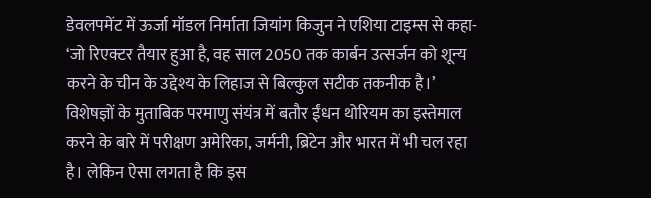डेवलपमेंट में ऊर्जा मॉडल निर्माता जियांग किजुन ने एशिया टाइम्स से कहा- ‘जो रिएक्टर तैयार हुआ है, वह साल 2050 तक कार्बन उत्सर्जन को शून्य करने के चीन के उद्देश्य के लिहाज से बिल्कुल सटीक तकनीक है।’ विशेषज्ञों के मुताबिक परमाणु संयंत्र में बतौर ईंधन थोरियम का इस्तेमाल करने के बारे में परीक्षण अमेरिका, जर्मनी, ब्रिटेन और भारत में भी चल रहा है। लेकिन ऐसा लगता है कि इस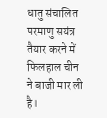धातु संचालित परमाणु सयंत्र तैयार करने में फिलहाल चीन ने बाजी मार ली है।